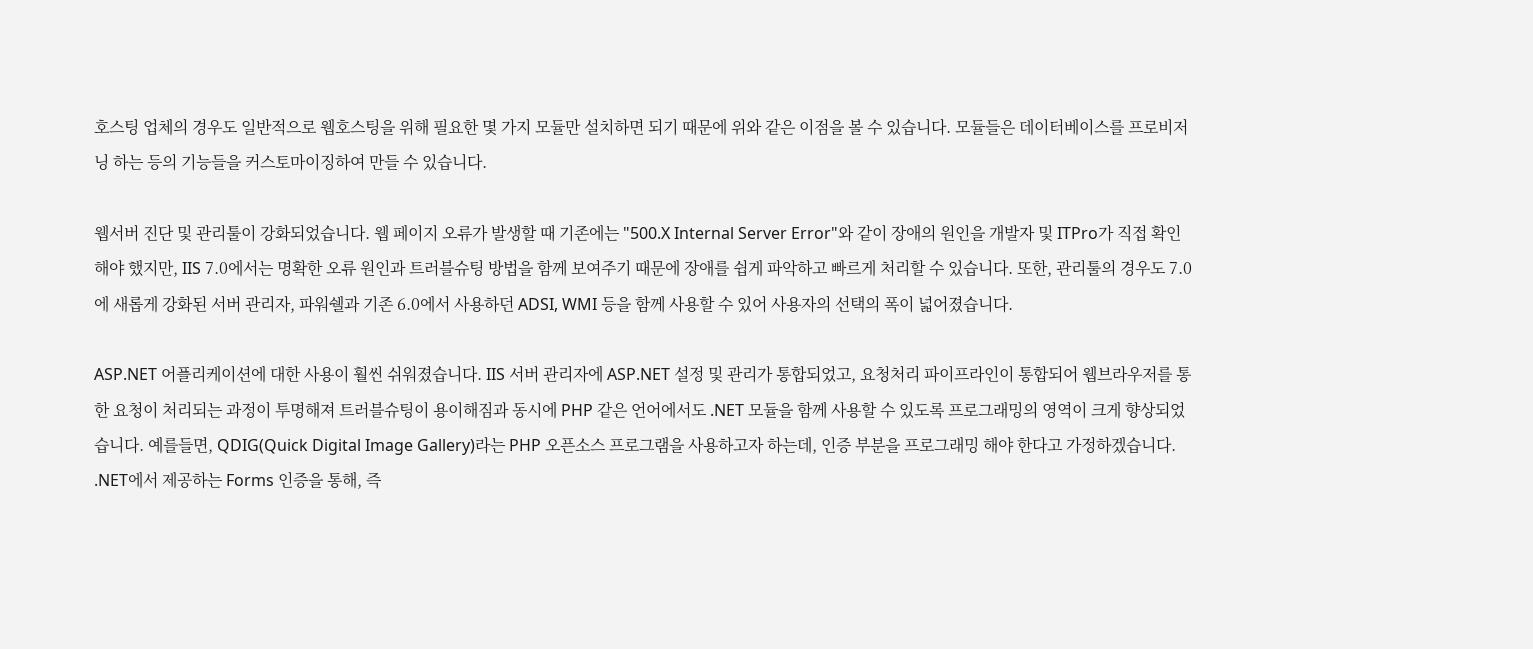호스팅 업체의 경우도 일반적으로 웹호스팅을 위해 필요한 몇 가지 모듈만 설치하면 되기 때문에 위와 같은 이점을 볼 수 있습니다. 모듈들은 데이터베이스를 프로비저닝 하는 등의 기능들을 커스토마이징하여 만들 수 있습니다.

웹서버 진단 및 관리툴이 강화되었습니다. 웹 페이지 오류가 발생할 때 기존에는 "500.X Internal Server Error"와 같이 장애의 원인을 개발자 및 ITPro가 직접 확인해야 했지만, IIS 7.0에서는 명확한 오류 원인과 트러블슈팅 방법을 함께 보여주기 때문에 장애를 쉽게 파악하고 빠르게 처리할 수 있습니다. 또한, 관리툴의 경우도 7.0에 새롭게 강화된 서버 관리자, 파워쉘과 기존 6.0에서 사용하던 ADSI, WMI 등을 함께 사용할 수 있어 사용자의 선택의 폭이 넓어졌습니다.

ASP.NET 어플리케이션에 대한 사용이 훨씬 쉬워졌습니다. IIS 서버 관리자에 ASP.NET 설정 및 관리가 통합되었고, 요청처리 파이프라인이 통합되어 웹브라우저를 통한 요청이 처리되는 과정이 투명해져 트러블슈팅이 용이해짐과 동시에 PHP 같은 언어에서도 .NET 모듈을 함께 사용할 수 있도록 프로그래밍의 영역이 크게 향상되었습니다. 예를들면, QDIG(Quick Digital Image Gallery)라는 PHP 오픈소스 프로그램을 사용하고자 하는데, 인증 부분을 프로그래밍 해야 한다고 가정하겠습니다. .NET에서 제공하는 Forms 인증을 통해, 즉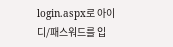login.aspx로 아이디/패스워드를 입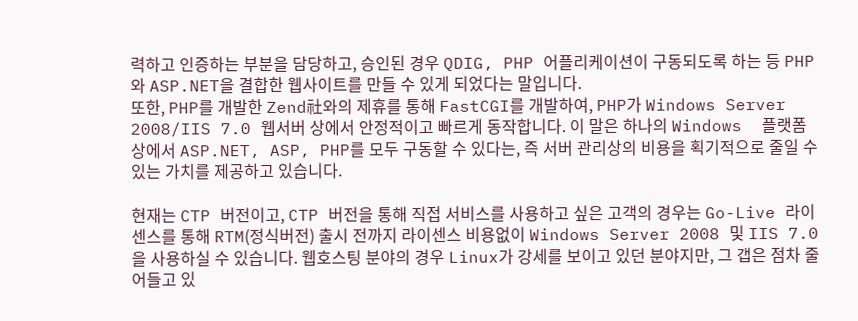력하고 인증하는 부분을 담당하고, 승인된 경우 QDIG, PHP 어플리케이션이 구동되도록 하는 등 PHP와 ASP.NET을 결합한 웹사이트를 만들 수 있게 되었다는 말입니다.
또한, PHP를 개발한 Zend社와의 제휴를 통해 FastCGI를 개발하여, PHP가 Windows Server 2008/IIS 7.0 웹서버 상에서 안정적이고 빠르게 동작합니다. 이 말은 하나의 Windows  플랫폼 상에서 ASP.NET, ASP, PHP를 모두 구동할 수 있다는, 즉 서버 관리상의 비용을 획기적으로 줄일 수 있는 가치를 제공하고 있습니다.

현재는 CTP 버전이고, CTP 버전을 통해 직접 서비스를 사용하고 싶은 고객의 경우는 Go-Live 라이센스를 통해 RTM(정식버전) 출시 전까지 라이센스 비용없이 Windows Server 2008 및 IIS 7.0을 사용하실 수 있습니다. 웹호스팅 분야의 경우 Linux가 강세를 보이고 있던 분야지만, 그 갭은 점차 줄어들고 있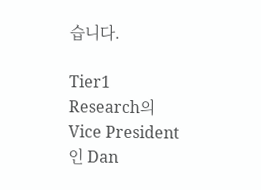습니다.

Tier1 Research의 Vice President인 Dan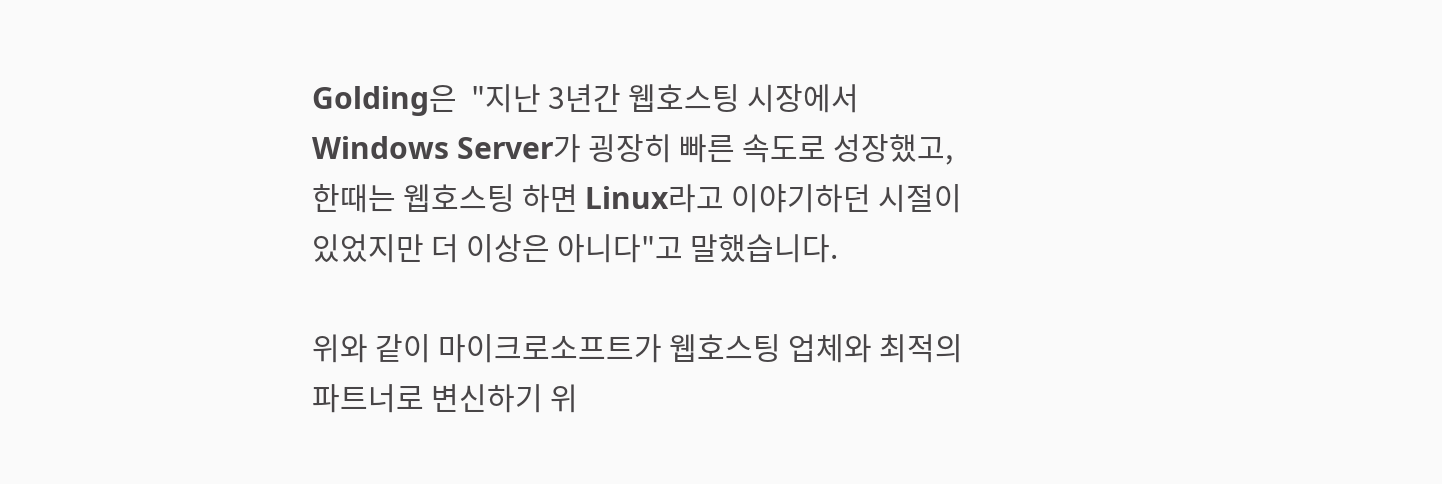Golding은  "지난 3년간 웹호스팅 시장에서 Windows Server가 굉장히 빠른 속도로 성장했고, 한때는 웹호스팅 하면 Linux라고 이야기하던 시절이 있었지만 더 이상은 아니다"고 말했습니다.

위와 같이 마이크로소프트가 웹호스팅 업체와 최적의 파트너로 변신하기 위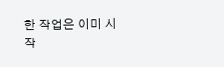한 작업은 이미 시작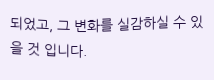되었고, 그 변화를 실감하실 수 있을 것 입니다.